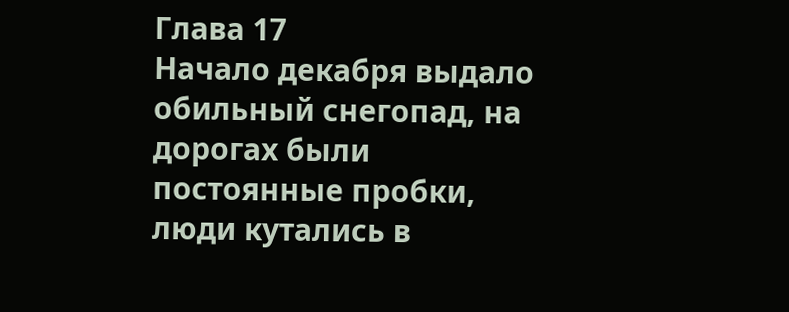Глава 17
Начало декабря выдало обильный снегопад, на дорогах были постоянные пробки, люди кутались в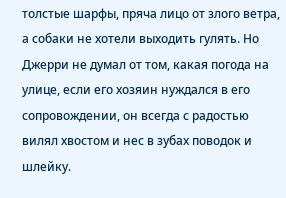толстые шарфы, пряча лицо от злого ветра, а собаки не хотели выходить гулять. Но Джерри не думал от том, какая погода на улице, если его хозяин нуждался в его сопровождении, он всегда с радостью вилял хвостом и нес в зубах поводок и шлейку.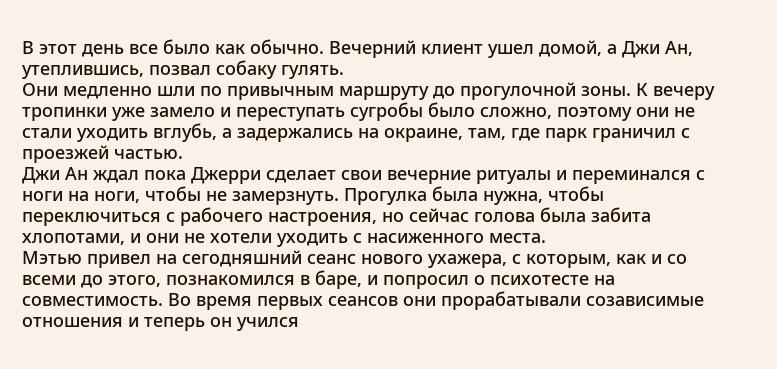В этот день все было как обычно. Вечерний клиент ушел домой, а Джи Ан, утеплившись, позвал собаку гулять.
Они медленно шли по привычным маршруту до прогулочной зоны. К вечеру тропинки уже замело и переступать сугробы было сложно, поэтому они не стали уходить вглубь, а задержались на окраине, там, где парк граничил с проезжей частью.
Джи Ан ждал пока Джерри сделает свои вечерние ритуалы и переминался с ноги на ноги, чтобы не замерзнуть. Прогулка была нужна, чтобы переключиться с рабочего настроения, но сейчас голова была забита хлопотами, и они не хотели уходить с насиженного места.
Мэтью привел на сегодняшний сеанс нового ухажера, с которым, как и со всеми до этого, познакомился в баре, и попросил о психотесте на совместимость. Во время первых сеансов они прорабатывали созависимые отношения и теперь он учился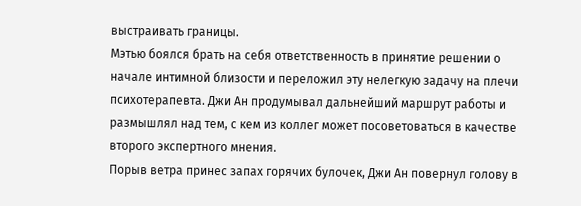выстраивать границы.
Мэтью боялся брать на себя ответственность в принятие решении о начале интимной близости и переложил эту нелегкую задачу на плечи психотерапевта. Джи Ан продумывал дальнейший маршрут работы и размышлял над тем, с кем из коллег может посоветоваться в качестве второго экспертного мнения.
Порыв ветра принес запах горячих булочек, Джи Ан повернул голову в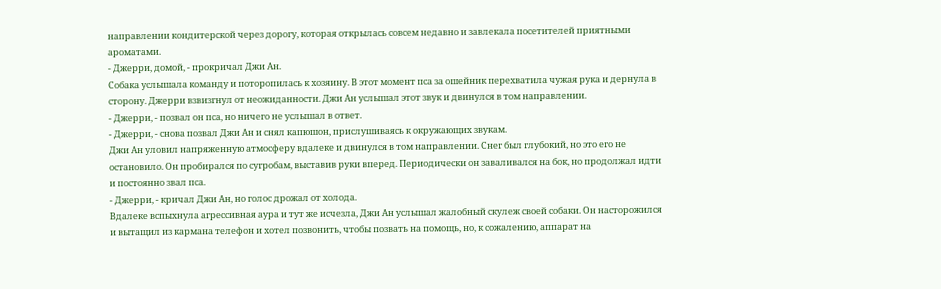направлении кондитерской через дорогу, которая открылась совсем недавно и завлекала посетителей приятными ароматами.
- Джерри, домой, - прокричал Джи Ан.
Собака услышала команду и поторопилась к хозяину. В этот момент пса за ошейник перехватила чужая рука и дернула в сторону. Джерри взвизгнул от неожиданности. Джи Ан услышал этот звук и двинулся в том направлении.
- Джерри, - позвал он пса, но ничего не услышал в ответ.
- Джерри, - снова позвал Джи Ан и снял капюшон, прислушиваясь к окружающих звукам.
Джи Ан уловил напряженную атмосферу вдалеке и двинулся в том направлении. Снег был глубокий, но это его не остановило. Он пробирался по сугробам, выставив руки вперед. Периодически он заваливался на бок, но продолжал идти и постоянно звал пса.
- Джерри, - кричал Джи Ан, но голос дрожал от холода.
Вдалеке вспыхнула агрессивная аура и тут же исчезла, Джи Ан услышал жалобный скулеж своей собаки. Он насторожился и вытащил из кармана телефон и хотел позвонить, чтобы позвать на помощь, но, к сожалению, аппарат на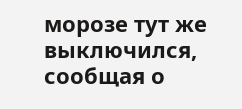морозе тут же выключился, сообщая о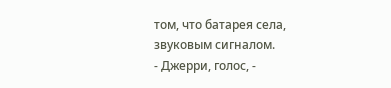том, что батарея села, звуковым сигналом.
- Джерри, голос, -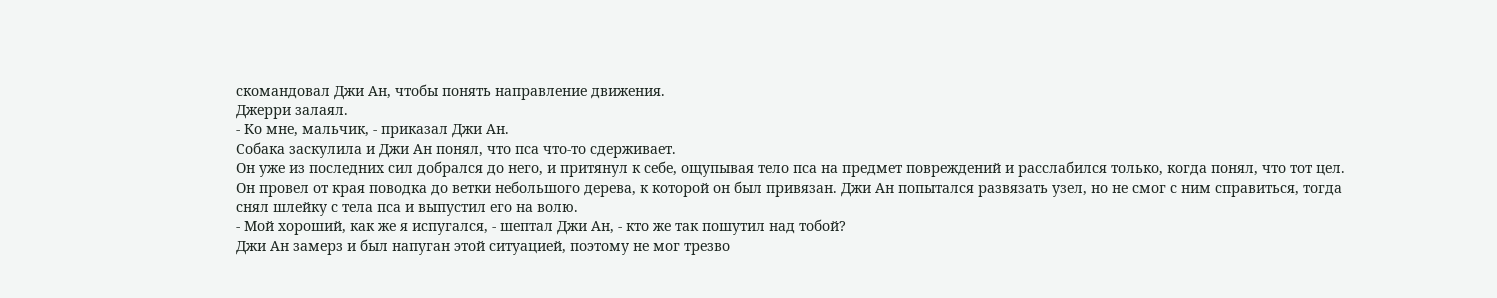скомандовал Джи Ан, чтобы понять направление движения.
Джерри залаял.
- Ко мне, мальчик, - приказал Джи Ан.
Собака заскулила и Джи Ан понял, что пса что-то сдерживает.
Он уже из последних сил добрался до него, и притянул к себе, ощупывая тело пса на предмет повреждений и расслабился только, когда понял, что тот цел.
Он провел от края поводка до ветки небольшого дерева, к которой он был привязан. Джи Ан попытался развязать узел, но не смог с ним справиться, тогда снял шлейку с тела пса и выпустил его на волю.
- Мой хороший, как же я испугался, - шептал Джи Ан, - кто же так пошутил над тобой?
Джи Ан замерз и был напуган этой ситуацией, поэтому не мог трезво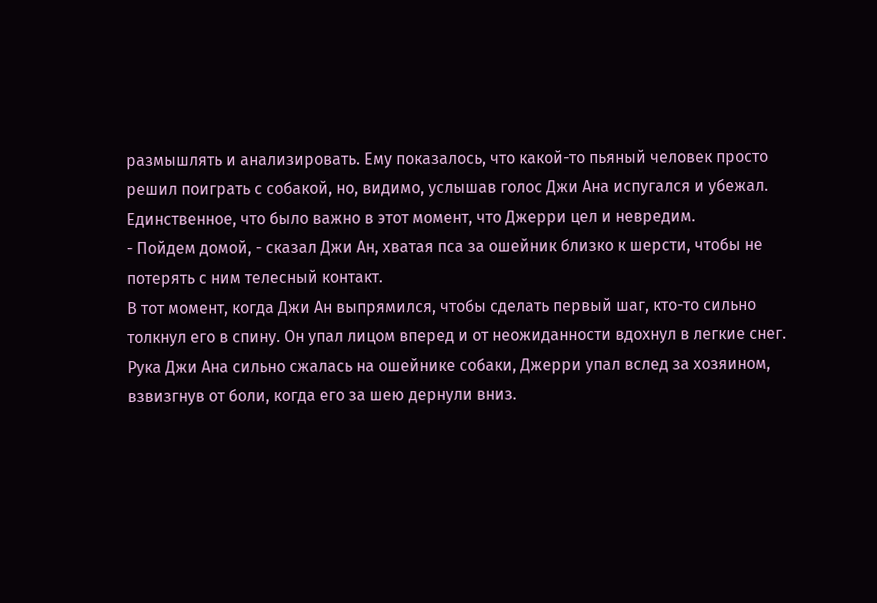размышлять и анализировать. Ему показалось, что какой-то пьяный человек просто решил поиграть с собакой, но, видимо, услышав голос Джи Ана испугался и убежал.
Единственное, что было важно в этот момент, что Джерри цел и невредим.
- Пойдем домой, - сказал Джи Ан, хватая пса за ошейник близко к шерсти, чтобы не потерять с ним телесный контакт.
В тот момент, когда Джи Ан выпрямился, чтобы сделать первый шаг, кто-то сильно толкнул его в спину. Он упал лицом вперед и от неожиданности вдохнул в легкие снег.
Рука Джи Ана сильно сжалась на ошейнике собаки, Джерри упал вслед за хозяином, взвизгнув от боли, когда его за шею дернули вниз.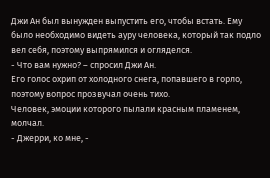Джи Ан был вынужден выпустить его, чтобы встать. Ему было необходимо видеть ауру человека, который так подло вел себя, поэтому выпрямился и огляделся.
- Что вам нужно? – спросил Джи Ан.
Его голос охрип от холодного снега, попавшего в горло, поэтому вопрос прозвучал очень тихо.
Человек, эмоции которого пылали красным пламенем, молчал.
- Джерри, ко мне, -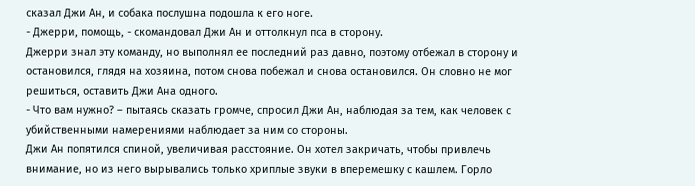сказал Джи Ан, и собака послушна подошла к его ноге.
- Джерри, помощь, - скомандовал Джи Ан и оттолкнул пса в сторону.
Джерри знал эту команду, но выполнял ее последний раз давно, поэтому отбежал в сторону и остановился, глядя на хозяина, потом снова побежал и снова остановился. Он словно не мог решиться, оставить Джи Ана одного.
- Что вам нужно? – пытаясь сказать громче, спросил Джи Ан, наблюдая за тем, как человек с убийственными намерениями наблюдает за ним со стороны.
Джи Ан попятился спиной, увеличивая расстояние. Он хотел закричать, чтобы привлечь внимание, но из него вырывались только хриплые звуки в вперемешку с кашлем. Горло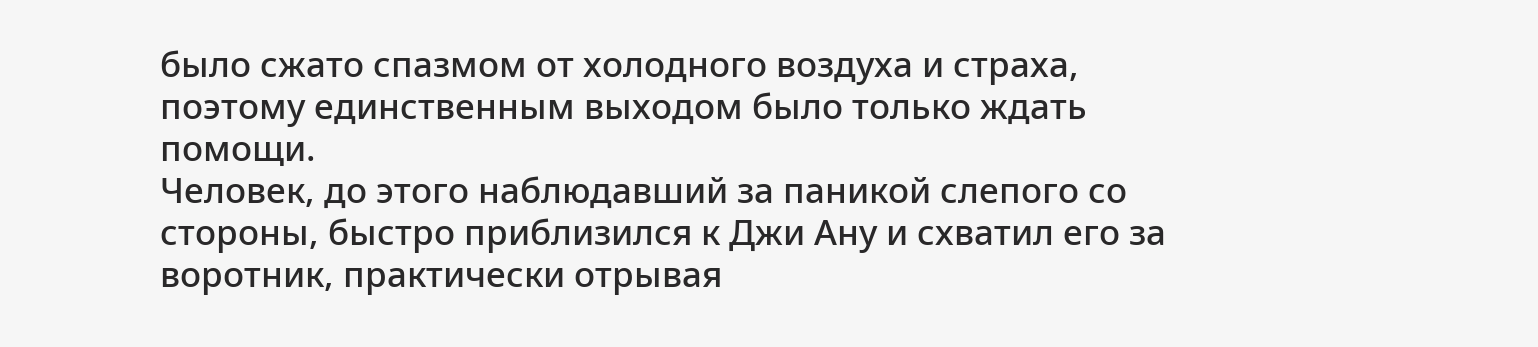было сжато спазмом от холодного воздуха и страха, поэтому единственным выходом было только ждать помощи.
Человек, до этого наблюдавший за паникой слепого со стороны, быстро приблизился к Джи Ану и схватил его за воротник, практически отрывая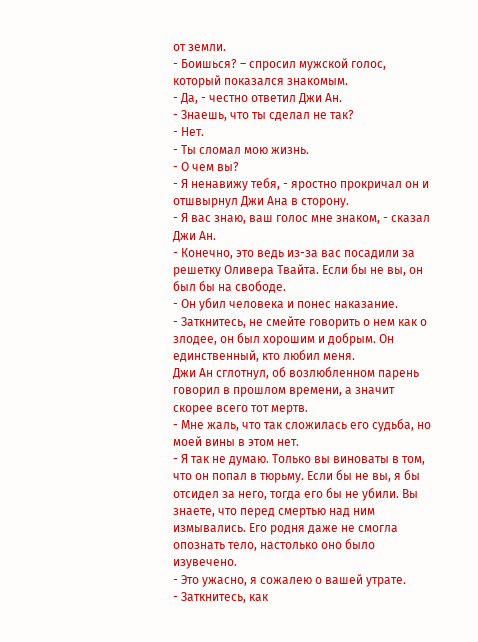от земли.
- Боишься? – спросил мужской голос, который показался знакомым.
- Да, - честно ответил Джи Ан.
- Знаешь, что ты сделал не так?
- Нет.
- Ты сломал мою жизнь.
- О чем вы?
- Я ненавижу тебя, - яростно прокричал он и отшвырнул Джи Ана в сторону.
- Я вас знаю, ваш голос мне знаком, - сказал Джи Ан.
- Конечно, это ведь из-за вас посадили за решетку Оливера Твайта. Если бы не вы, он был бы на свободе.
- Он убил человека и понес наказание.
- Заткнитесь, не смейте говорить о нем как о злодее, он был хорошим и добрым. Он единственный, кто любил меня.
Джи Ан сглотнул, об возлюбленном парень говорил в прошлом времени, а значит скорее всего тот мертв.
- Мне жаль, что так сложилась его судьба, но моей вины в этом нет.
- Я так не думаю. Только вы виноваты в том, что он попал в тюрьму. Если бы не вы, я бы отсидел за него, тогда его бы не убили. Вы знаете, что перед смертью над ним измывались. Его родня даже не смогла опознать тело, настолько оно было изувечено.
- Это ужасно, я сожалею о вашей утрате.
- Заткнитесь, как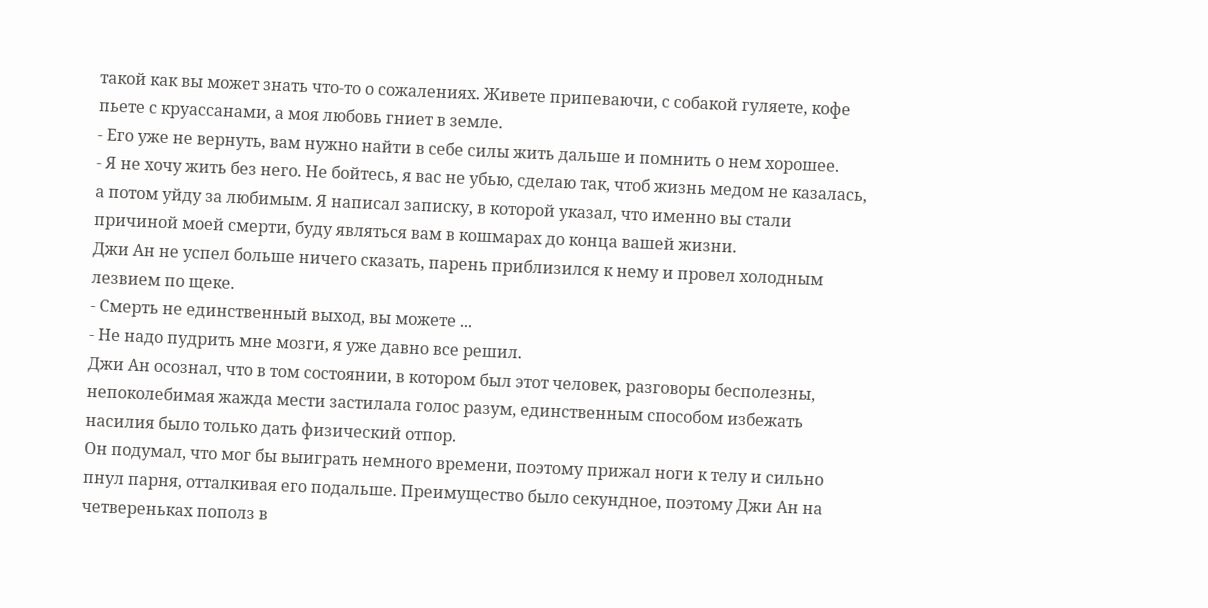такой как вы может знать что-то о сожалениях. Живете припеваючи, с собакой гуляете, кофе пьете с круассанами, а моя любовь гниет в земле.
- Его уже не вернуть, вам нужно найти в себе силы жить дальше и помнить о нем хорошее.
- Я не хочу жить без него. Не бойтесь, я вас не убью, сделаю так, чтоб жизнь медом не казалась, а потом уйду за любимым. Я написал записку, в которой указал, что именно вы стали причиной моей смерти, буду являться вам в кошмарах до конца вашей жизни.
Джи Ан не успел больше ничего сказать, парень приблизился к нему и провел холодным лезвием по щеке.
- Смерть не единственный выход, вы можете ...
- Не надо пудрить мне мозги, я уже давно все решил.
Джи Ан осознал, что в том состоянии, в котором был этот человек, разговоры бесполезны, непоколебимая жажда мести застилала голос разум, единственным способом избежать насилия было только дать физический отпор.
Он подумал, что мог бы выиграть немного времени, поэтому прижал ноги к телу и сильно пнул парня, отталкивая его подальше. Преимущество было секундное, поэтому Джи Ан на четвереньках пополз в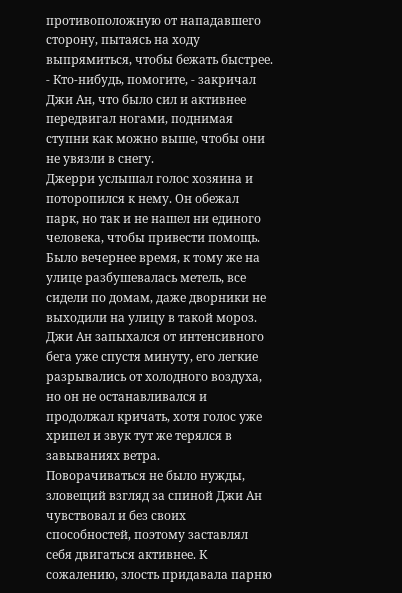противоположную от нападавшего сторону, пытаясь на ходу выпрямиться, чтобы бежать быстрее.
- Кто-нибудь, помогите, - закричал Джи Ан, что было сил и активнее передвигал ногами, поднимая ступни как можно выше, чтобы они не увязли в снегу.
Джерри услышал голос хозяина и поторопился к нему. Он обежал парк, но так и не нашел ни единого человека, чтобы привести помощь. Было вечернее время, к тому же на улице разбушевалась метель, все сидели по домам, даже дворники не выходили на улицу в такой мороз.
Джи Ан запыхался от интенсивного бега уже спустя минуту, его легкие разрывались от холодного воздуха, но он не останавливался и продолжал кричать, хотя голос уже хрипел и звук тут же терялся в завываниях ветра.
Поворачиваться не было нужды, зловещий взгляд за спиной Джи Ан чувствовал и без своих способностей, поэтому заставлял себя двигаться активнее. К сожалению, злость придавала парню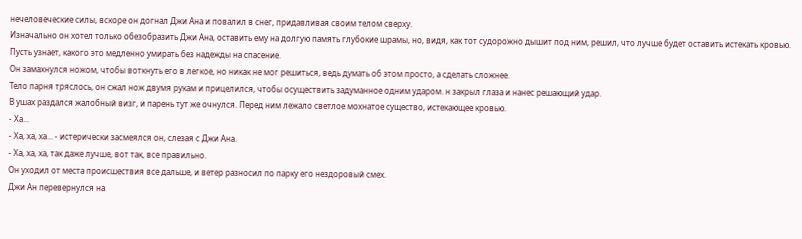нечеловеческие силы, вскоре он догнал Джи Ана и повалил в снег, придавливая своим телом сверху.
Изначально он хотел только обезобразить Джи Ана, оставить ему на долгую память глубокие шрамы, но, видя, как тот судорожно дышит под ним, решил, что лучше будет оставить истекать кровью. Пусть узнает, какого это медленно умирать без надежды на спасение.
Он замахнулся ножом, чтобы воткнуть его в легкое, но никак не мог решиться, ведь думать об этом просто, а сделать сложнее.
Тело парня тряслось, он сжал нож двумя рукам и прицелился, чтобы осуществить задуманное одним ударом. н закрыл глаза и нанес решающий удар.
В ушах раздался жалобный визг, и парень тут же очнулся. Перед ним лежало светлое мохнатое существо, истекающее кровью.
- Ха...
- Ха, ха, ха... - истерически засмеялся он, слезая с Джи Ана.
- Ха, ха, ха, так даже лучше, вот так, все правильно.
Он уходил от места происшествия все дальше, и ветер разносил по парку его нездоровый смех.
Джи Ан перевернулся на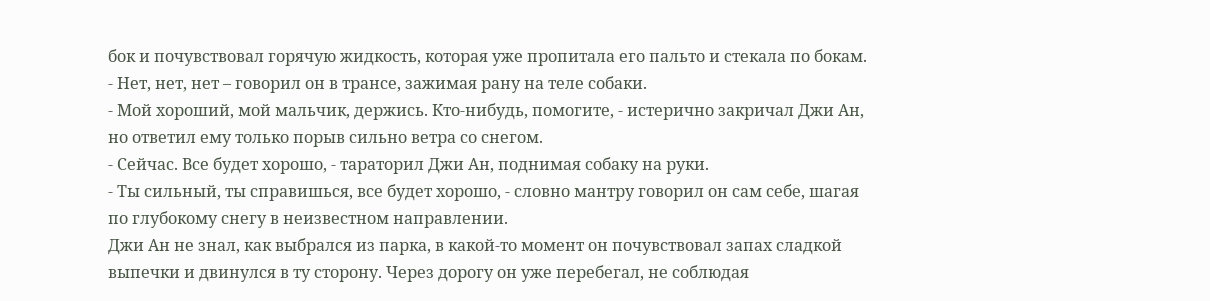бок и почувствовал горячую жидкость, которая уже пропитала его пальто и стекала по бокам.
- Нет, нет, нет – говорил он в трансе, зажимая рану на теле собаки.
- Мой хороший, мой мальчик, держись. Кто-нибудь, помогите, - истерично закричал Джи Ан, но ответил ему только порыв сильно ветра со снегом.
- Сейчас. Все будет хорошо, - тараторил Джи Ан, поднимая собаку на руки.
- Ты сильный, ты справишься, все будет хорошо, - словно мантру говорил он сам себе, шагая по глубокому снегу в неизвестном направлении.
Джи Ан не знал, как выбрался из парка, в какой-то момент он почувствовал запах сладкой выпечки и двинулся в ту сторону. Через дорогу он уже перебегал, не соблюдая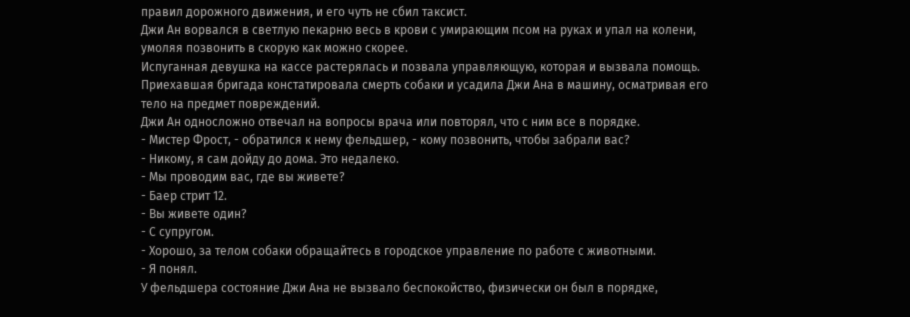правил дорожного движения, и его чуть не сбил таксист.
Джи Ан ворвался в светлую пекарню весь в крови с умирающим псом на руках и упал на колени, умоляя позвонить в скорую как можно скорее.
Испуганная девушка на кассе растерялась и позвала управляющую, которая и вызвала помощь.
Приехавшая бригада констатировала смерть собаки и усадила Джи Ана в машину, осматривая его тело на предмет повреждений.
Джи Ан односложно отвечал на вопросы врача или повторял, что с ним все в порядке.
- Мистер Фрост, - обратился к нему фельдшер, - кому позвонить, чтобы забрали вас?
- Никому, я сам дойду до дома. Это недалеко.
- Мы проводим вас, где вы живете?
- Баер стрит 12.
- Вы живете один?
- С супругом.
- Хорошо, за телом собаки обращайтесь в городское управление по работе с животными.
- Я понял.
У фельдшера состояние Джи Ана не вызвало беспокойство, физически он был в порядке,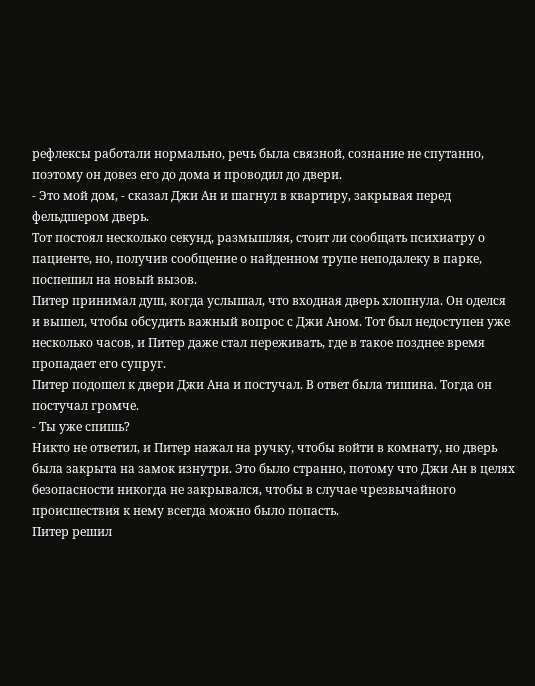рефлексы работали нормально, речь была связной, сознание не спутанно, поэтому он довез его до дома и проводил до двери.
- Это мой дом, - сказал Джи Ан и шагнул в квартиру, закрывая перед фельдшером дверь.
Тот постоял несколько секунд, размышляя, стоит ли сообщать психиатру о пациенте, но, получив сообщение о найденном трупе неподалеку в парке, поспешил на новый вызов.
Питер принимал душ, когда услышал, что входная дверь хлопнула. Он оделся и вышел, чтобы обсудить важный вопрос с Джи Аном. Тот был недоступен уже несколько часов, и Питер даже стал переживать, где в такое позднее время пропадает его супруг.
Питер подошел к двери Джи Ана и постучал. В ответ была тишина. Тогда он постучал громче.
- Ты уже спишь?
Никто не ответил, и Питер нажал на ручку, чтобы войти в комнату, но дверь была закрыта на замок изнутри. Это было странно, потому что Джи Ан в целях безопасности никогда не закрывался, чтобы в случае чрезвычайного происшествия к нему всегда можно было попасть.
Питер решил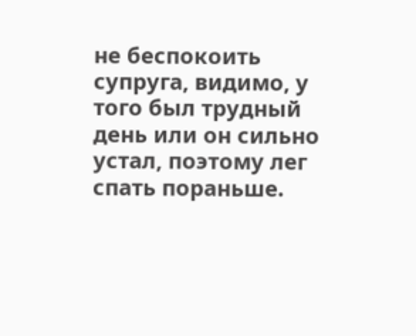не беспокоить супруга, видимо, у того был трудный день или он сильно устал, поэтому лег спать пораньше.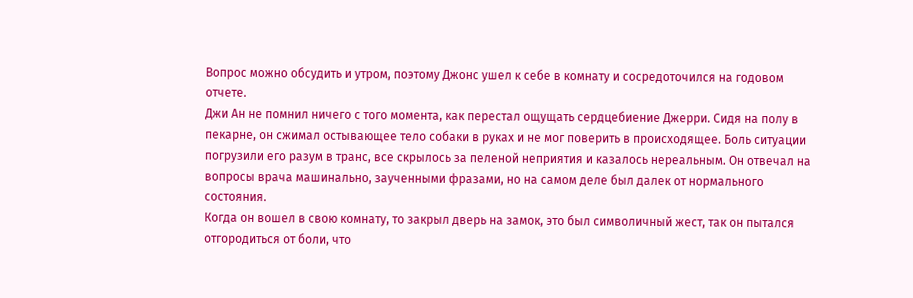Вопрос можно обсудить и утром, поэтому Джонс ушел к себе в комнату и сосредоточился на годовом отчете.
Джи Ан не помнил ничего с того момента, как перестал ощущать сердцебиение Джерри. Сидя на полу в пекарне, он сжимал остывающее тело собаки в руках и не мог поверить в происходящее. Боль ситуации погрузили его разум в транс, все скрылось за пеленой неприятия и казалось нереальным. Он отвечал на вопросы врача машинально, заученными фразами, но на самом деле был далек от нормального состояния.
Когда он вошел в свою комнату, то закрыл дверь на замок, это был символичный жест, так он пытался отгородиться от боли, что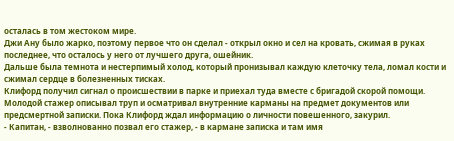осталась в том жестоком мире.
Джи Ану было жарко, поэтому первое что он сделал - открыл окно и сел на кровать, сжимая в руках последнее, что осталось у него от лучшего друга, ошейник.
Дальше была темнота и нестерпимый холод, который пронизывал каждую клеточку тела, ломал кости и сжимал сердце в болезненных тисках.
Клифорд получил сигнал о происшествии в парке и приехал туда вместе с бригадой скорой помощи. Молодой стажер описывал труп и осматривал внутренние карманы на предмет документов или предсмертной записки. Пока Клифорд ждал информацию о личности повешенного, закурил.
- Капитан, - взволнованно позвал его стажер, - в кармане записка и там имя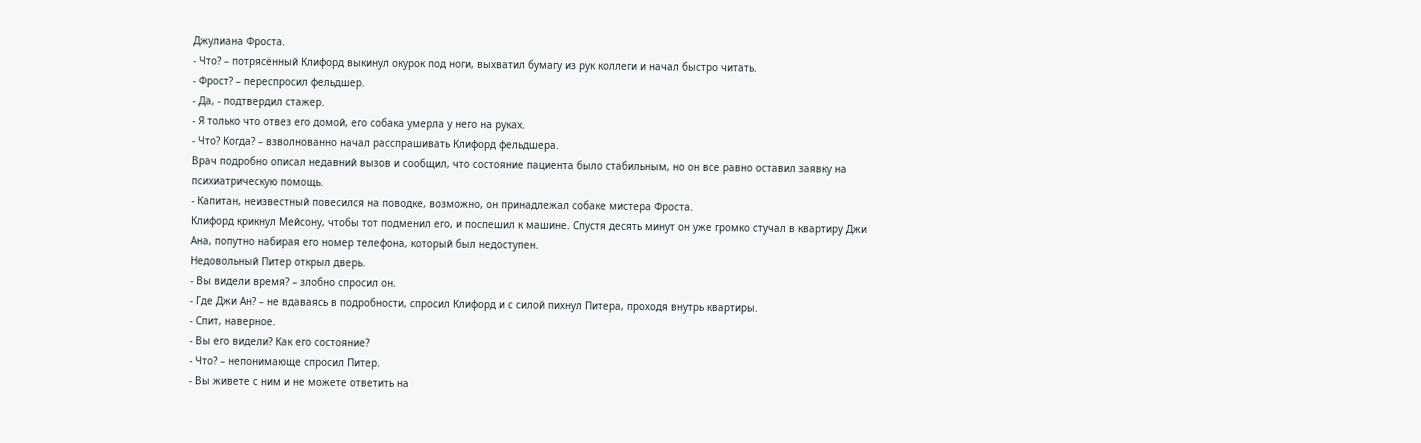Джулиана Фроста.
- Что? – потрясённый Клифорд выкинул окурок под ноги, выхватил бумагу из рук коллеги и начал быстро читать.
- Фрост? – переспросил фельдшер.
- Да, - подтвердил стажер.
- Я только что отвез его домой, его собака умерла у него на руках.
- Что? Когда? – взволнованно начал расспрашивать Клифорд фельдшера.
Врач подробно описал недавний вызов и сообщил, что состояние пациента было стабильным, но он все равно оставил заявку на психиатрическую помощь.
- Капитан, неизвестный повесился на поводке, возможно, он принадлежал собаке мистера Фроста.
Клифорд крикнул Мейсону, чтобы тот подменил его, и поспешил к машине. Спустя десять минут он уже громко стучал в квартиру Джи Ана, попутно набирая его номер телефона, который был недоступен.
Недовольный Питер открыл дверь.
- Вы видели время? – злобно спросил он.
- Где Джи Ан? – не вдаваясь в подробности, спросил Клифорд и с силой пихнул Питера, проходя внутрь квартиры.
- Спит, наверное.
- Вы его видели? Как его состояние?
- Что? – непонимающе спросил Питер.
- Вы живете с ним и не можете ответить на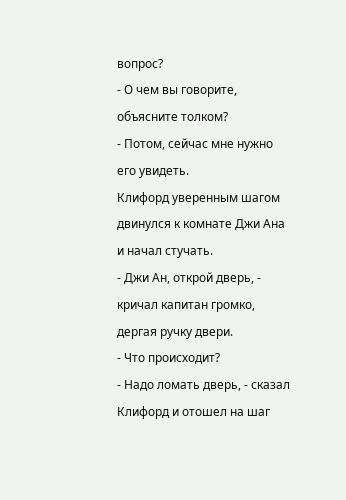вопрос?
- О чем вы говорите, объясните толком?
- Потом, сейчас мне нужно его увидеть.
Клифорд уверенным шагом двинулся к комнате Джи Ана и начал стучать.
- Джи Ан, открой дверь, - кричал капитан громко, дергая ручку двери.
- Что происходит?
- Надо ломать дверь, - сказал Клифорд и отошел на шаг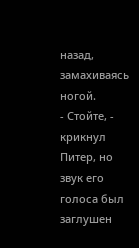назад, замахиваясь ногой.
- Стойте, - крикнул Питер, но звук его голоса был заглушен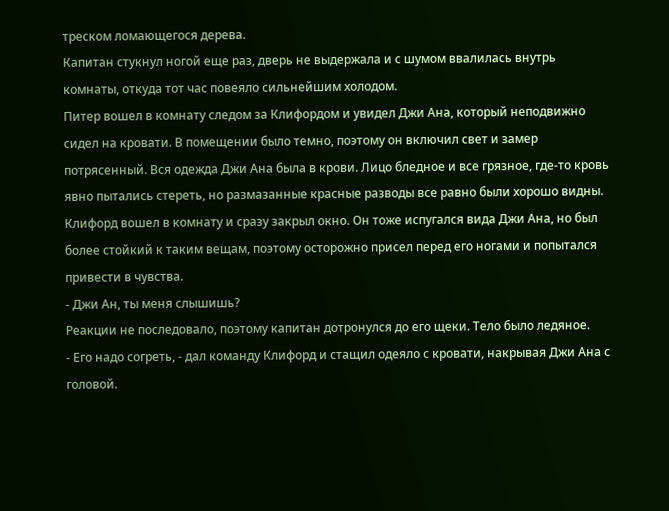треском ломающегося дерева.
Капитан стукнул ногой еще раз, дверь не выдержала и с шумом ввалилась внутрь комнаты, откуда тот час повеяло сильнейшим холодом.
Питер вошел в комнату следом за Клифордом и увидел Джи Ана, который неподвижно сидел на кровати. В помещении было темно, поэтому он включил свет и замер потрясенный. Вся одежда Джи Ана была в крови. Лицо бледное и все грязное, где-то кровь явно пытались стереть, но размазанные красные разводы все равно были хорошо видны.
Клифорд вошел в комнату и сразу закрыл окно. Он тоже испугался вида Джи Ана, но был более стойкий к таким вещам, поэтому осторожно присел перед его ногами и попытался привести в чувства.
- Джи Ан, ты меня слышишь?
Реакции не последовало, поэтому капитан дотронулся до его щеки. Тело было ледяное.
- Его надо согреть, - дал команду Клифорд и стащил одеяло с кровати, накрывая Джи Ана с головой.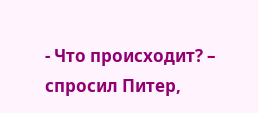- Что происходит? – спросил Питер,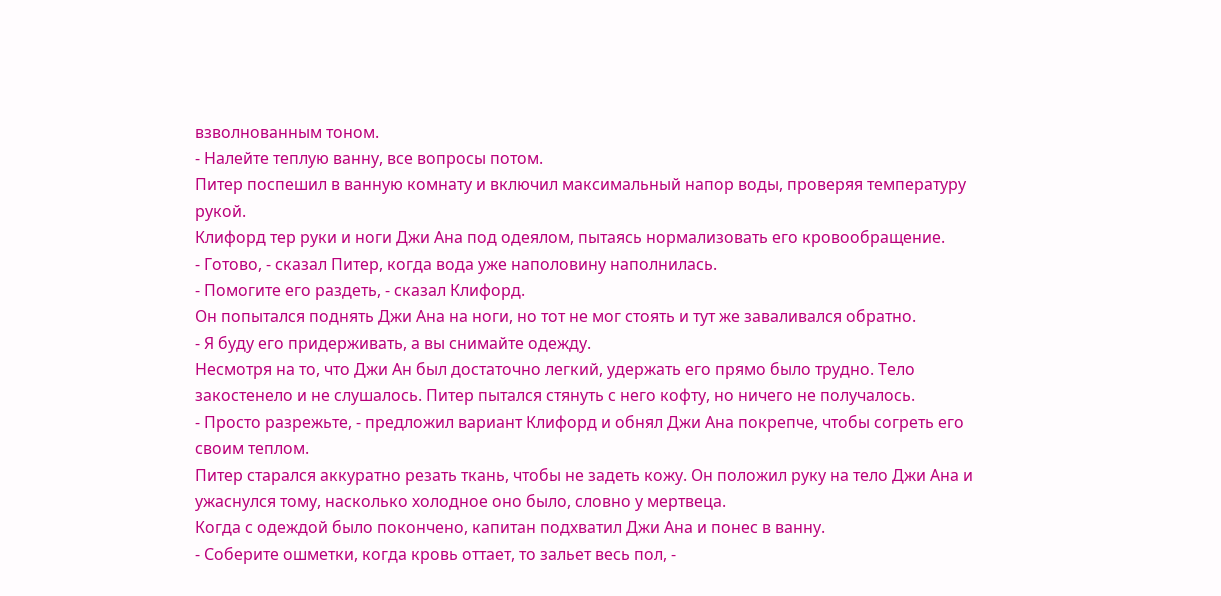взволнованным тоном.
- Налейте теплую ванну, все вопросы потом.
Питер поспешил в ванную комнату и включил максимальный напор воды, проверяя температуру рукой.
Клифорд тер руки и ноги Джи Ана под одеялом, пытаясь нормализовать его кровообращение.
- Готово, - сказал Питер, когда вода уже наполовину наполнилась.
- Помогите его раздеть, - сказал Клифорд.
Он попытался поднять Джи Ана на ноги, но тот не мог стоять и тут же заваливался обратно.
- Я буду его придерживать, а вы снимайте одежду.
Несмотря на то, что Джи Ан был достаточно легкий, удержать его прямо было трудно. Тело закостенело и не слушалось. Питер пытался стянуть с него кофту, но ничего не получалось.
- Просто разрежьте, - предложил вариант Клифорд и обнял Джи Ана покрепче, чтобы согреть его своим теплом.
Питер старался аккуратно резать ткань, чтобы не задеть кожу. Он положил руку на тело Джи Ана и ужаснулся тому, насколько холодное оно было, словно у мертвеца.
Когда с одеждой было покончено, капитан подхватил Джи Ана и понес в ванну.
- Соберите ошметки, когда кровь оттает, то зальет весь пол, -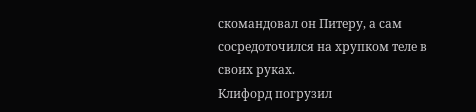скомандовал он Питеру, а сам сосредоточился на хрупком теле в своих руках.
Клифорд погрузил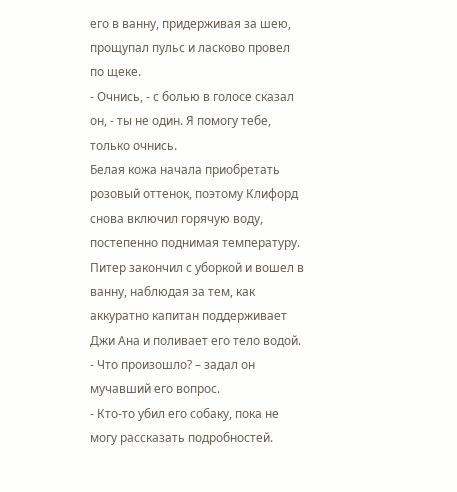его в ванну, придерживая за шею, прощупал пульс и ласково провел по щеке.
- Очнись, - с болью в голосе сказал он, - ты не один. Я помогу тебе, только очнись.
Белая кожа начала приобретать розовый оттенок, поэтому Клифорд снова включил горячую воду, постепенно поднимая температуру.
Питер закончил с уборкой и вошел в ванну, наблюдая за тем, как аккуратно капитан поддерживает Джи Ана и поливает его тело водой.
- Что произошло? – задал он мучавший его вопрос.
- Кто-то убил его собаку, пока не могу рассказать подробностей.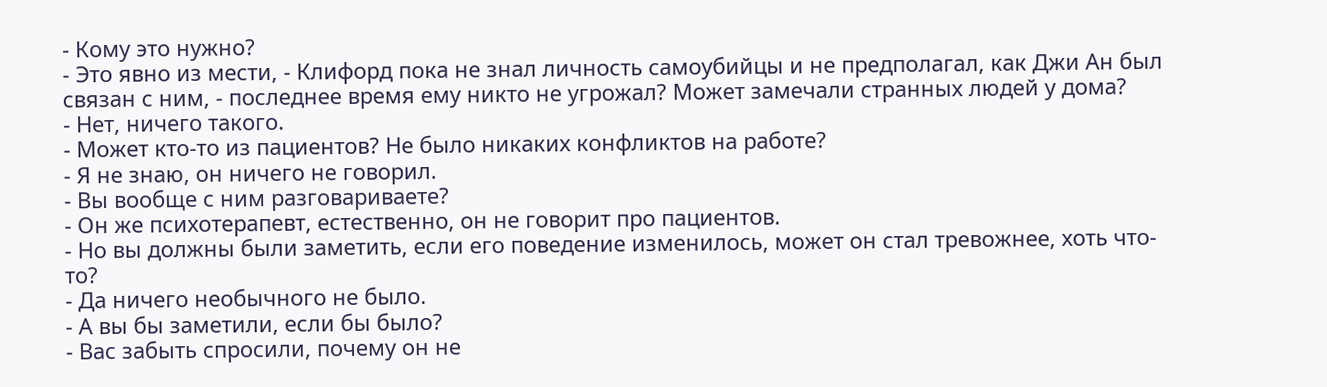- Кому это нужно?
- Это явно из мести, - Клифорд пока не знал личность самоубийцы и не предполагал, как Джи Ан был связан с ним, - последнее время ему никто не угрожал? Может замечали странных людей у дома?
- Нет, ничего такого.
- Может кто-то из пациентов? Не было никаких конфликтов на работе?
- Я не знаю, он ничего не говорил.
- Вы вообще с ним разговариваете?
- Он же психотерапевт, естественно, он не говорит про пациентов.
- Но вы должны были заметить, если его поведение изменилось, может он стал тревожнее, хоть что-то?
- Да ничего необычного не было.
- А вы бы заметили, если бы было?
- Вас забыть спросили, почему он не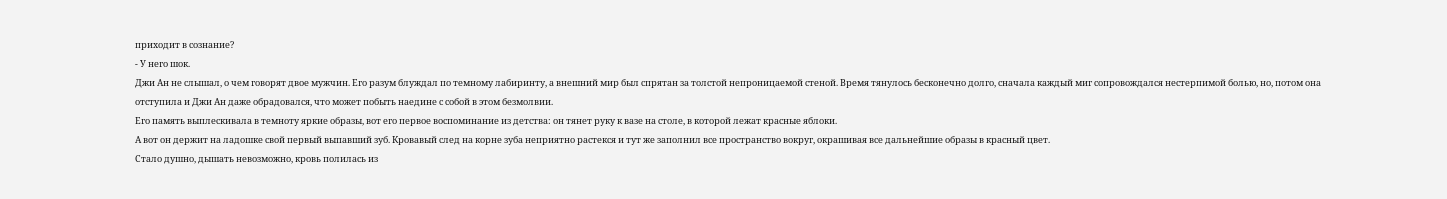приходит в сознание?
- У него шок.
Джи Ан не слышал, о чем говорят двое мужчин. Его разум блуждал по темному лабиринту, а внешний мир был спрятан за толстой непроницаемой стеной. Время тянулось бесконечно долго, сначала каждый миг сопровождался нестерпимой болью, но, потом она отступила и Джи Ан даже обрадовался, что может побыть наедине с собой в этом безмолвии.
Его память выплескивала в темноту яркие образы, вот его первое воспоминание из детства: он тянет руку к вазе на столе, в которой лежат красные яблоки.
А вот он держит на ладошке свой первый выпавший зуб. Кровавый след на корне зуба неприятно растекся и тут же заполнил все пространство вокруг, окрашивая все дальнейшие образы в красный цвет.
Стало душно, дышать невозможно, кровь полилась из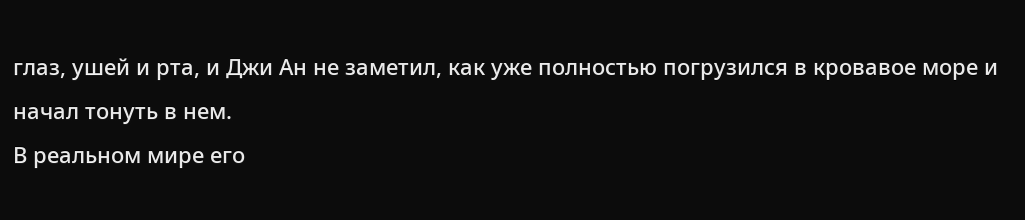глаз, ушей и рта, и Джи Ан не заметил, как уже полностью погрузился в кровавое море и начал тонуть в нем.
В реальном мире его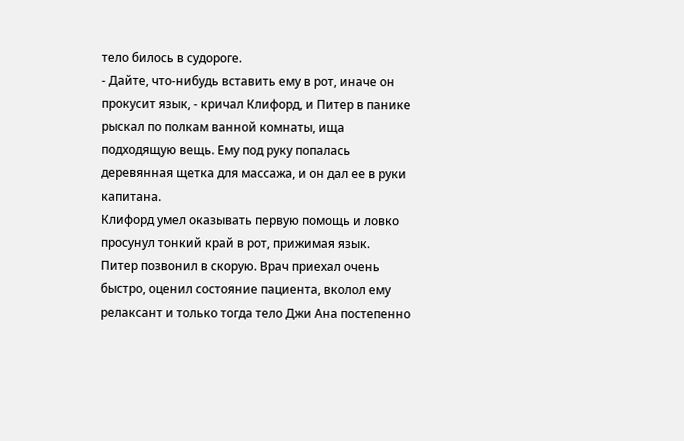тело билось в судороге.
- Дайте, что-нибудь вставить ему в рот, иначе он прокусит язык, - кричал Клифорд, и Питер в панике рыскал по полкам ванной комнаты, ища подходящую вещь. Ему под руку попалась деревянная щетка для массажа, и он дал ее в руки капитана.
Клифорд умел оказывать первую помощь и ловко просунул тонкий край в рот, прижимая язык.
Питер позвонил в скорую. Врач приехал очень быстро, оценил состояние пациента, вколол ему релаксант и только тогда тело Джи Ана постепенно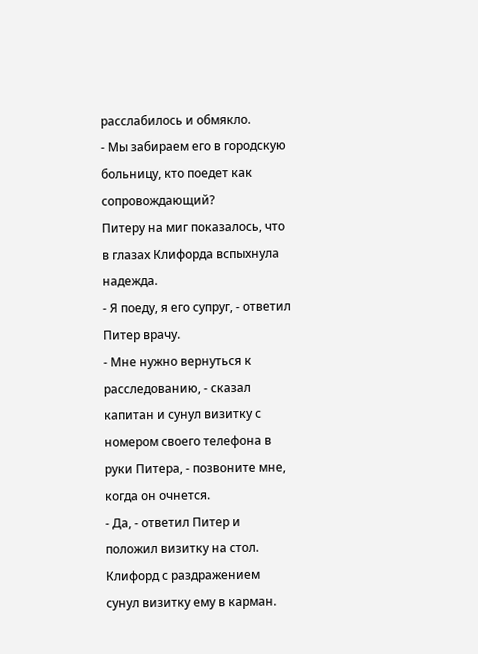расслабилось и обмякло.
- Мы забираем его в городскую больницу, кто поедет как сопровождающий?
Питеру на миг показалось, что в глазах Клифорда вспыхнула надежда.
- Я поеду, я его супруг, - ответил Питер врачу.
- Мне нужно вернуться к расследованию, - сказал капитан и сунул визитку с номером своего телефона в руки Питера, - позвоните мне, когда он очнется.
- Да, - ответил Питер и положил визитку на стол.
Клифорд с раздражением сунул визитку ему в карман.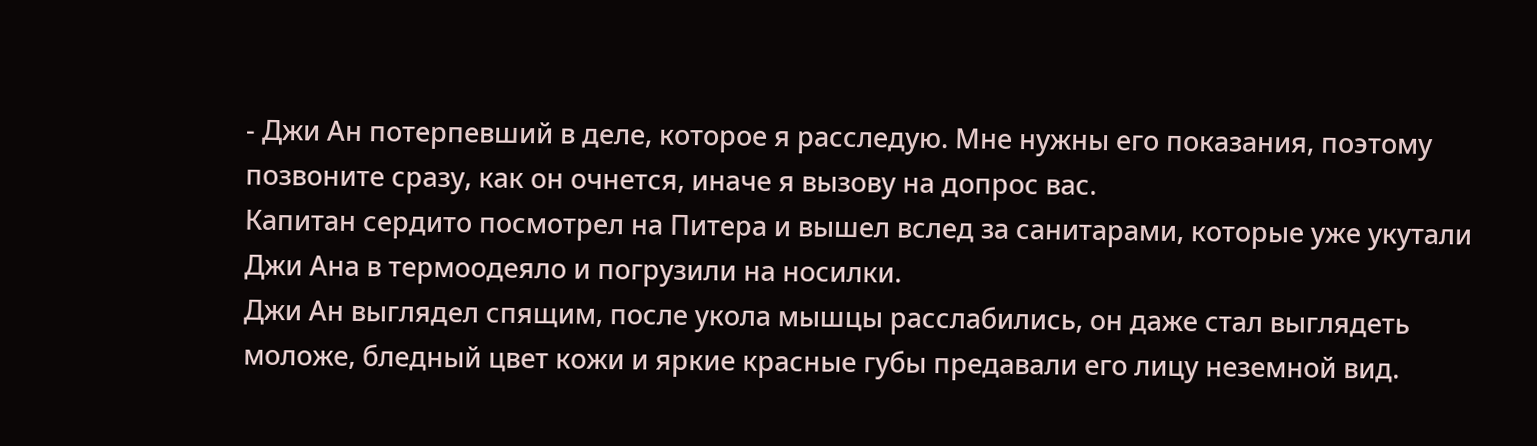- Джи Ан потерпевший в деле, которое я расследую. Мне нужны его показания, поэтому позвоните сразу, как он очнется, иначе я вызову на допрос вас.
Капитан сердито посмотрел на Питера и вышел вслед за санитарами, которые уже укутали Джи Ана в термоодеяло и погрузили на носилки.
Джи Ан выглядел спящим, после укола мышцы расслабились, он даже стал выглядеть моложе, бледный цвет кожи и яркие красные губы предавали его лицу неземной вид.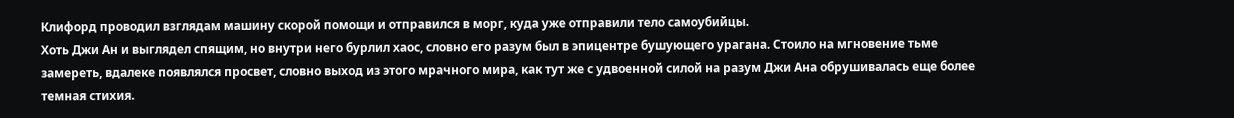Клифорд проводил взглядам машину скорой помощи и отправился в морг, куда уже отправили тело самоубийцы.
Хоть Джи Ан и выглядел спящим, но внутри него бурлил хаос, словно его разум был в эпицентре бушующего урагана. Стоило на мгновение тьме замереть, вдалеке появлялся просвет, словно выход из этого мрачного мира, как тут же с удвоенной силой на разум Джи Ана обрушивалась еще более темная стихия.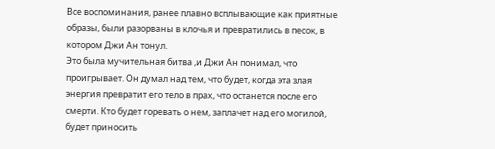Все воспоминания, ранее плавно всплывающие как приятные образы, были разорваны в клочья и превратились в песок, в котором Джи Ан тонул.
Это была мучительная битва ,и Джи Ан понимал, что проигрывает. Он думал над тем, что будет, когда эта злая энергия превратит его тело в прах, что останется после его смерти. Кто будет горевать о нем, заплачет над его могилой, будет приносить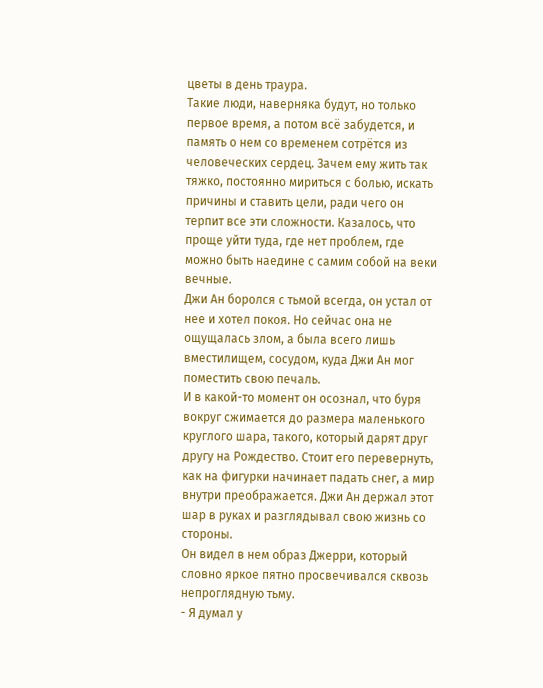цветы в день траура.
Такие люди, наверняка будут, но только первое время, а потом всё забудется, и память о нем со временем сотрётся из человеческих сердец. Зачем ему жить так тяжко, постоянно мириться с болью, искать причины и ставить цели, ради чего он терпит все эти сложности. Казалось, что проще уйти туда, где нет проблем, где можно быть наедине с самим собой на веки вечные.
Джи Ан боролся с тьмой всегда, он устал от нее и хотел покоя. Но сейчас она не ощущалась злом, а была всего лишь вместилищем, сосудом, куда Джи Ан мог поместить свою печаль.
И в какой-то момент он осознал, что буря вокруг сжимается до размера маленького круглого шара, такого, который дарят друг другу на Рождество. Стоит его перевернуть, как на фигурки начинает падать снег, а мир внутри преображается. Джи Ан держал этот шар в руках и разглядывал свою жизнь со стороны.
Он видел в нем образ Джерри, который словно яркое пятно просвечивался сквозь непроглядную тьму.
- Я думал у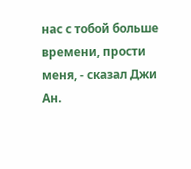нас с тобой больше времени, прости меня, - сказал Джи Ан.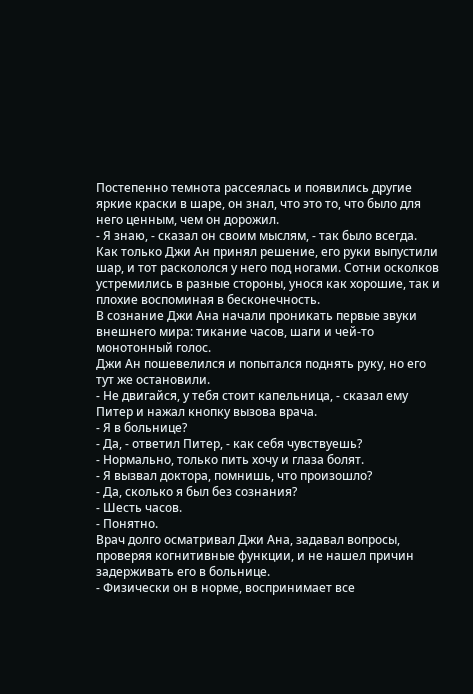Постепенно темнота рассеялась и появились другие яркие краски в шаре, он знал, что это то, что было для него ценным, чем он дорожил.
- Я знаю, - сказал он своим мыслям, - так было всегда.
Как только Джи Ан принял решение, его руки выпустили шар, и тот раскололся у него под ногами. Сотни осколков устремились в разные стороны, унося как хорошие, так и плохие воспоминая в бесконечность.
В сознание Джи Ана начали проникать первые звуки внешнего мира: тикание часов, шаги и чей-то монотонный голос.
Джи Ан пошевелился и попытался поднять руку, но его тут же остановили.
- Не двигайся, у тебя стоит капельница, - сказал ему Питер и нажал кнопку вызова врача.
- Я в больнице?
- Да, - ответил Питер, - как себя чувствуешь?
- Нормально, только пить хочу и глаза болят.
- Я вызвал доктора, помнишь, что произошло?
- Да, сколько я был без сознания?
- Шесть часов.
- Понятно.
Врач долго осматривал Джи Ана, задавал вопросы, проверяя когнитивные функции, и не нашел причин задерживать его в больнице.
- Физически он в норме, воспринимает все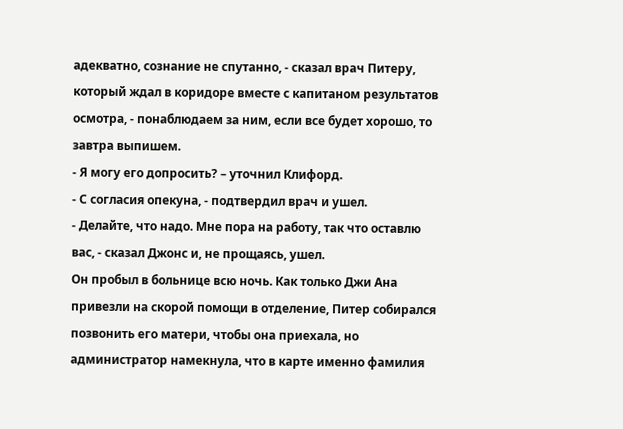адекватно, сознание не спутанно, - сказал врач Питеру, который ждал в коридоре вместе с капитаном результатов осмотра, - понаблюдаем за ним, если все будет хорошо, то завтра выпишем.
- Я могу его допросить? – уточнил Клифорд.
- С согласия опекуна, - подтвердил врач и ушел.
- Делайте, что надо. Мне пора на работу, так что оставлю вас, - сказал Джонс и, не прощаясь, ушел.
Он пробыл в больнице всю ночь. Как только Джи Ана привезли на скорой помощи в отделение, Питер собирался позвонить его матери, чтобы она приехала, но администратор намекнула, что в карте именно фамилия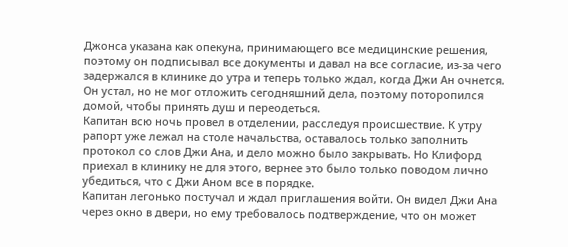Джонса указана как опекуна, принимающего все медицинские решения, поэтому он подписывал все документы и давал на все согласие, из-за чего задержался в клинике до утра и теперь только ждал, когда Джи Ан очнется.
Он устал, но не мог отложить сегодняшний дела, поэтому поторопился домой, чтобы принять душ и переодеться.
Капитан всю ночь провел в отделении, расследуя происшествие. К утру рапорт уже лежал на столе начальства, оставалось только заполнить протокол со слов Джи Ана, и дело можно было закрывать. Но Клифорд приехал в клинику не для этого, вернее это было только поводом лично убедиться, что с Джи Аном все в порядке.
Капитан легонько постучал и ждал приглашения войти. Он видел Джи Ана через окно в двери, но ему требовалось подтверждение, что он может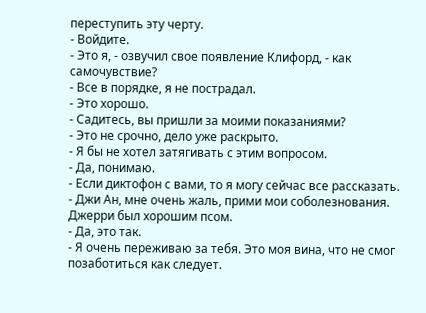переступить эту черту.
- Войдите.
- Это я, - озвучил свое появление Клифорд, - как самочувствие?
- Все в порядке, я не пострадал.
- Это хорошо.
- Садитесь, вы пришли за моими показаниями?
- Это не срочно, дело уже раскрыто.
- Я бы не хотел затягивать с этим вопросом.
- Да, понимаю.
- Если диктофон с вами, то я могу сейчас все рассказать.
- Джи Ан, мне очень жаль, прими мои соболезнования. Джерри был хорошим псом.
- Да, это так.
- Я очень переживаю за тебя. Это моя вина, что не смог позаботиться как следует.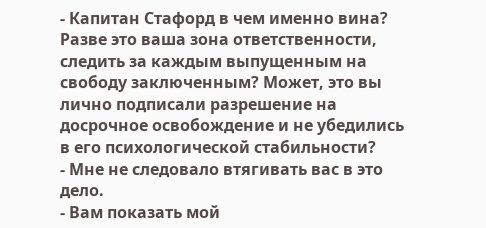- Капитан Стафорд в чем именно вина? Разве это ваша зона ответственности, следить за каждым выпущенным на свободу заключенным? Может, это вы лично подписали разрешение на досрочное освобождение и не убедились в его психологической стабильности?
- Мне не следовало втягивать вас в это дело.
- Вам показать мой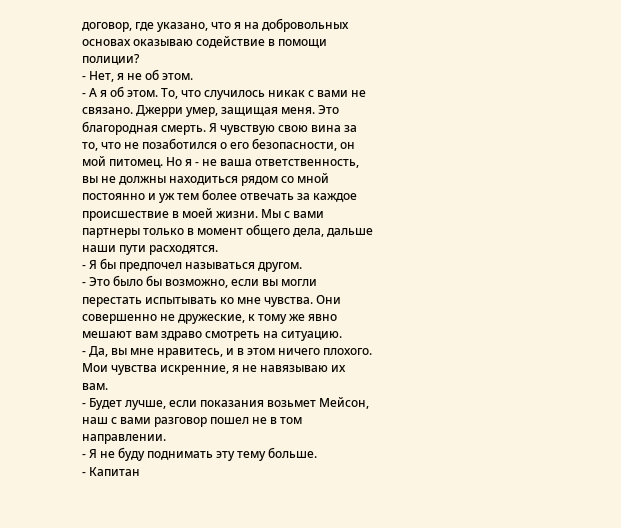договор, где указано, что я на добровольных основах оказываю содействие в помощи полиции?
- Нет, я не об этом.
- А я об этом. То, что случилось никак с вами не связано. Джерри умер, защищая меня. Это благородная смерть. Я чувствую свою вина за то, что не позаботился о его безопасности, он мой питомец. Но я - не ваша ответственность, вы не должны находиться рядом со мной постоянно и уж тем более отвечать за каждое происшествие в моей жизни. Мы с вами партнеры только в момент общего дела, дальше наши пути расходятся.
- Я бы предпочел называться другом.
- Это было бы возможно, если вы могли перестать испытывать ко мне чувства. Они совершенно не дружеские, к тому же явно мешают вам здраво смотреть на ситуацию.
- Да, вы мне нравитесь, и в этом ничего плохого. Мои чувства искренние, я не навязываю их вам.
- Будет лучше, если показания возьмет Мейсон, наш с вами разговор пошел не в том направлении.
- Я не буду поднимать эту тему больше.
- Капитан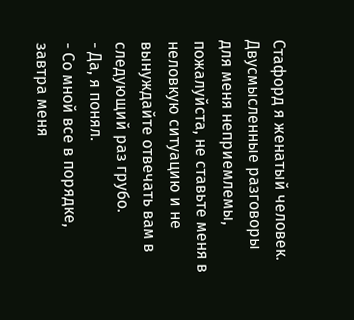Стафорд я женатый человек. Двусмысленные разговоры для меня неприемлемы, пожалуйста, не ставьте меня в неловкую ситуацию и не вынуждайте отвечать вам в следующий раз грубо.
- Да, я понял.
- Со мной все в порядке, завтра меня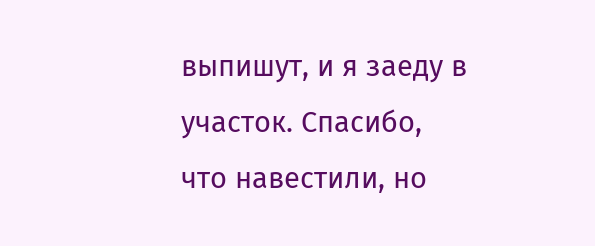выпишут, и я заеду в участок. Спасибо, что навестили, но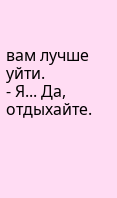вам лучше уйти.
- Я... Да, отдыхайте.